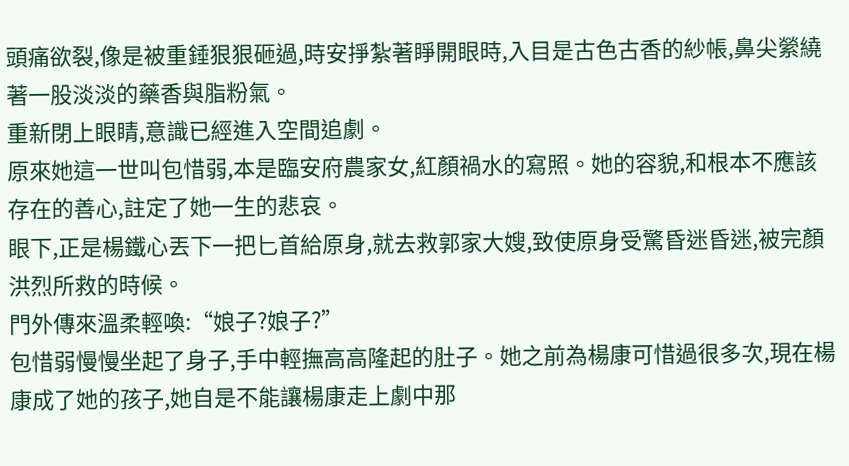頭痛欲裂,像是被重錘狠狠砸過,時安掙紮著睜開眼時,入目是古色古香的紗帳,鼻尖縈繞著一股淡淡的藥香與脂粉氣。
重新閉上眼睛,意識已經進入空間追劇。
原來她這一世叫包惜弱,本是臨安府農家女,紅顏禍水的寫照。她的容貌,和根本不應該存在的善心,註定了她一生的悲哀。
眼下,正是楊鐵心丟下一把匕首給原身,就去救郭家大嫂,致使原身受驚昏迷昏迷,被完顏洪烈所救的時候。
門外傳來溫柔輕喚:“娘子?娘子?”
包惜弱慢慢坐起了身子,手中輕撫高高隆起的肚子。她之前為楊康可惜過很多次,現在楊康成了她的孩子,她自是不能讓楊康走上劇中那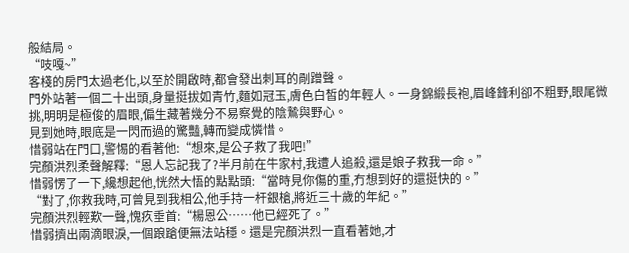般結局。
“吱嘎~”
客棧的房門太過老化,以至於開啟時,都會發出刺耳的剮蹭聲。
門外站著一個二十出頭,身量挺拔如青竹,麵如冠玉,膚色白皙的年輕人。一身錦緞長袍,眉峰鋒利卻不粗野,眼尾微挑,明明是極俊的眉眼,偏生藏著幾分不易察覺的陰鷙與野心。
見到她時,眼底是一閃而過的驚豔,轉而變成憐惜。
惜弱站在門口,警惕的看著他:“想來,是公子救了我吧!”
完顏洪烈柔聲解釋:“恩人忘記我了?半月前在牛家村,我遭人追殺,還是娘子救我一命。”
惜弱愣了一下,纔想起他,恍然大悟的點點頭:“當時見你傷的重,冇想到好的還挺快的。”
“對了,你救我時,可曾見到我相公,他手持一杆銀槍,將近三十歲的年紀。”
完顏洪烈輕歎一聲,愧疚垂首:“楊恩公……他已經死了。”
惜弱擠出兩滴眼淚,一個踉蹌便無法站穩。還是完顏洪烈一直看著她,才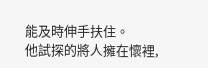能及時伸手扶住。
他試探的將人擁在懷裡,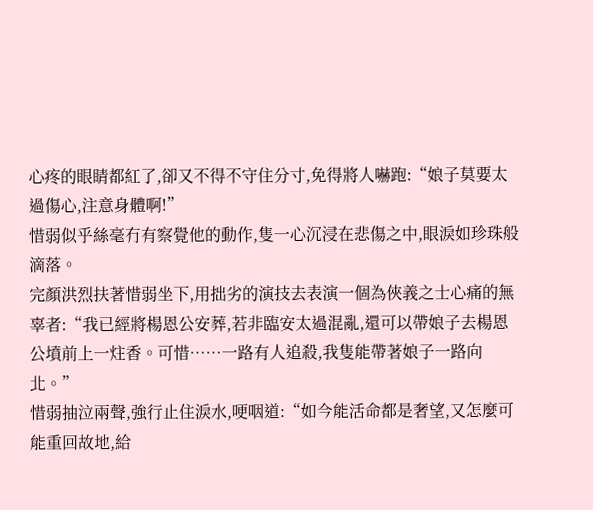心疼的眼睛都紅了,卻又不得不守住分寸,免得將人嚇跑:“娘子莫要太過傷心,注意身體啊!”
惜弱似乎絲毫冇有察覺他的動作,隻一心沉浸在悲傷之中,眼淚如珍珠般滴落。
完顏洪烈扶著惜弱坐下,用拙劣的演技去表演一個為俠義之士心痛的無辜者:“我已經將楊恩公安葬,若非臨安太過混亂,還可以帶娘子去楊恩公墳前上一炷香。可惜……一路有人追殺,我隻能帶著娘子一路向北。”
惜弱抽泣兩聲,強行止住淚水,哽咽道:“如今能活命都是奢望,又怎麼可能重回故地,給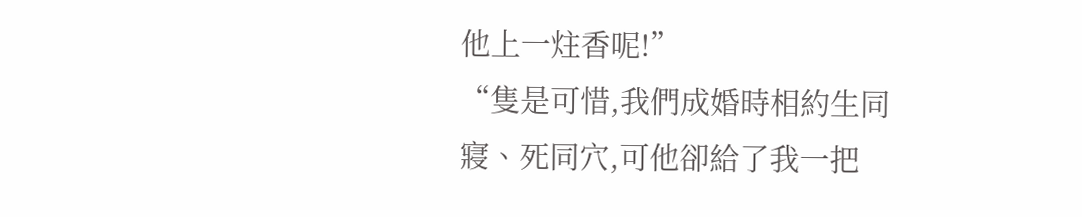他上一炷香呢!”
“隻是可惜,我們成婚時相約生同寢、死同穴,可他卻給了我一把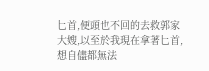匕首,便頭也不回的去救郭家大嫂,以至於我現在拿著匕首,想自儘都無法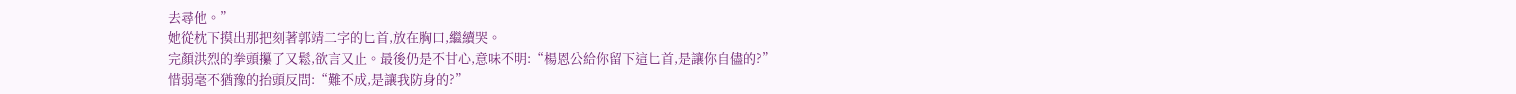去尋他。”
她從枕下摸出那把刻著郭靖二字的匕首,放在胸口,繼續哭。
完顏洪烈的拳頭攥了又鬆,欲言又止。最後仍是不甘心,意味不明:“楊恩公給你留下這匕首,是讓你自儘的?”
惜弱毫不猶豫的抬頭反問:“難不成,是讓我防身的?”